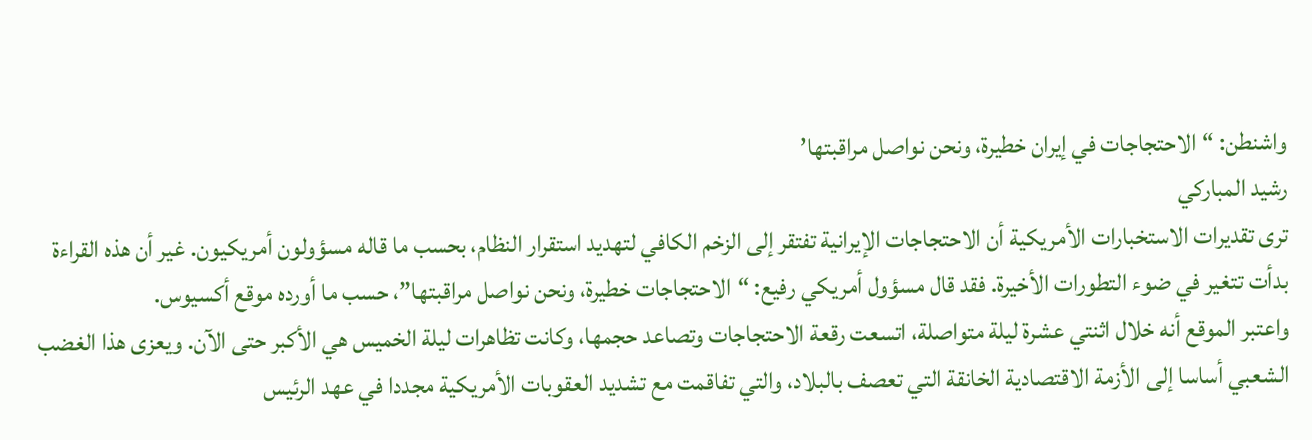واشنطن: “الاحتجاجات في إيران خطيرة، ونحن نواصل مراقبتها’
رشيد المباركي
ترى تقديرات الاستخبارات الأمريكية أن الاحتجاجات الإيرانية تفتقر إلى الزخم الكافي لتهديد استقرار النظام، بحسب ما قاله مسؤولون أمريكيون. غير أن هذه القراءة بدأت تتغير في ضوء التطورات الأخيرة. فقد قال مسؤول أمريكي رفيع: “الاحتجاجات خطيرة، ونحن نواصل مراقبتها”، حسب ما أورده موقع أكسيوس.
واعتبر الموقع أنه خلال اثنتي عشرة ليلة متواصلة، اتسعت رقعة الاحتجاجات وتصاعد حجمها، وكانت تظاهرات ليلة الخميس هي الأكبر حتى الآن. ويعزى هذا الغضب الشعبي أساسا إلى الأزمة الاقتصادية الخانقة التي تعصف بالبلاد، والتي تفاقمت مع تشديد العقوبات الأمريكية مجددا في عهد الرئيس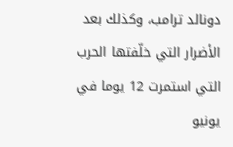دونالد ترامب، وكذلك بعد الأضرار التي خلّفتها الحرب التي استمرت 12 يوما في يونيو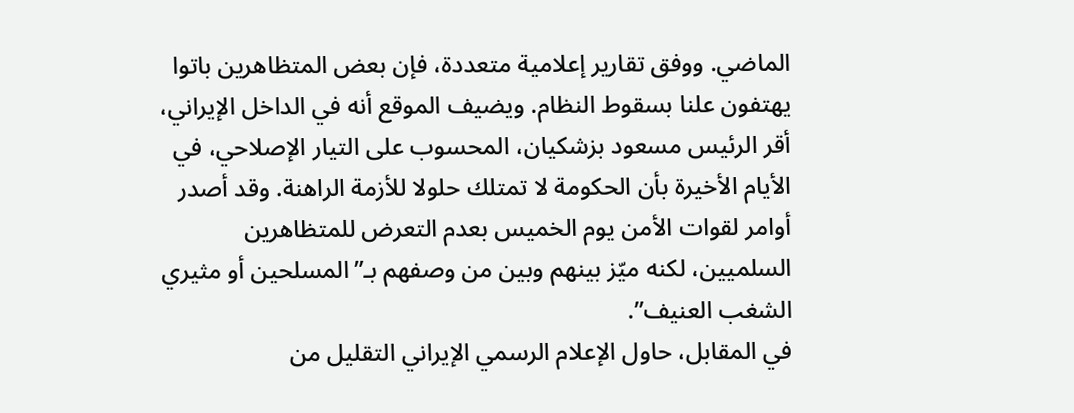الماضي. ووفق تقارير إعلامية متعددة، فإن بعض المتظاهرين باتوا يهتفون علنا بسقوط النظام. ويضيف الموقع أنه في الداخل الإيراني، أقر الرئيس مسعود بزشكيان، المحسوب على التيار الإصلاحي، في الأيام الأخيرة بأن الحكومة لا تمتلك حلولا للأزمة الراهنة. وقد أصدر أوامر لقوات الأمن يوم الخميس بعدم التعرض للمتظاهرين السلميين، لكنه ميّز بينهم وبين من وصفهم بـ”المسلحين أو مثيري الشغب العنيف”.
في المقابل، حاول الإعلام الرسمي الإيراني التقليل من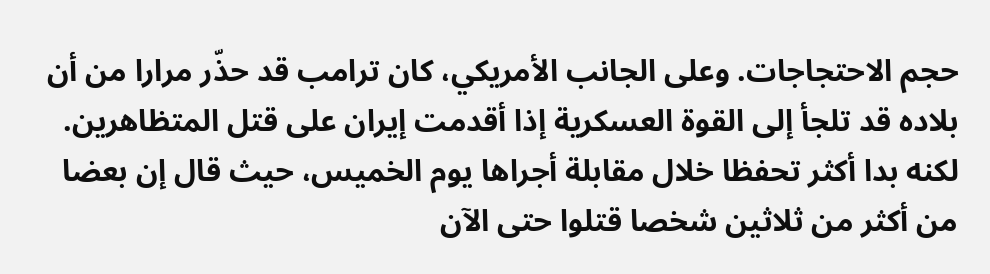حجم الاحتجاجات. وعلى الجانب الأمريكي، كان ترامب قد حذّر مرارا من أن بلاده قد تلجأ إلى القوة العسكرية إذا أقدمت إيران على قتل المتظاهرين. لكنه بدا أكثر تحفظا خلال مقابلة أجراها يوم الخميس، حيث قال إن بعضا من أكثر من ثلاثين شخصا قتلوا حتى الآن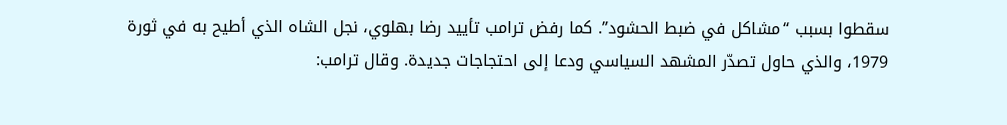سقطوا بسبب “مشاكل في ضبط الحشود”. كما رفض ترامب تأييد رضا بهلوي، نجل الشاه الذي أطيح به في ثورة 1979، والذي حاول تصدّر المشهد السياسي ودعا إلى احتجاجات جديدة. وقال ترامب: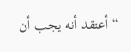“أعتقد أنه يجب أن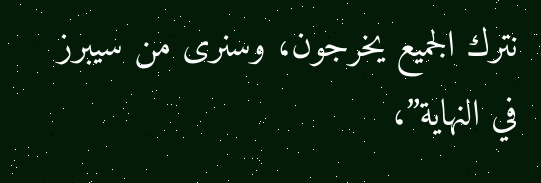نترك الجميع يخرجون، وسنرى من سيبرز في النهاية”،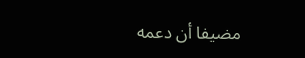مضيفا أن دعمه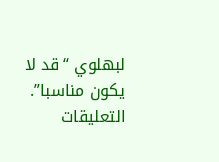لبهلوي “قد لا يكون مناسبا”.
التعليقات